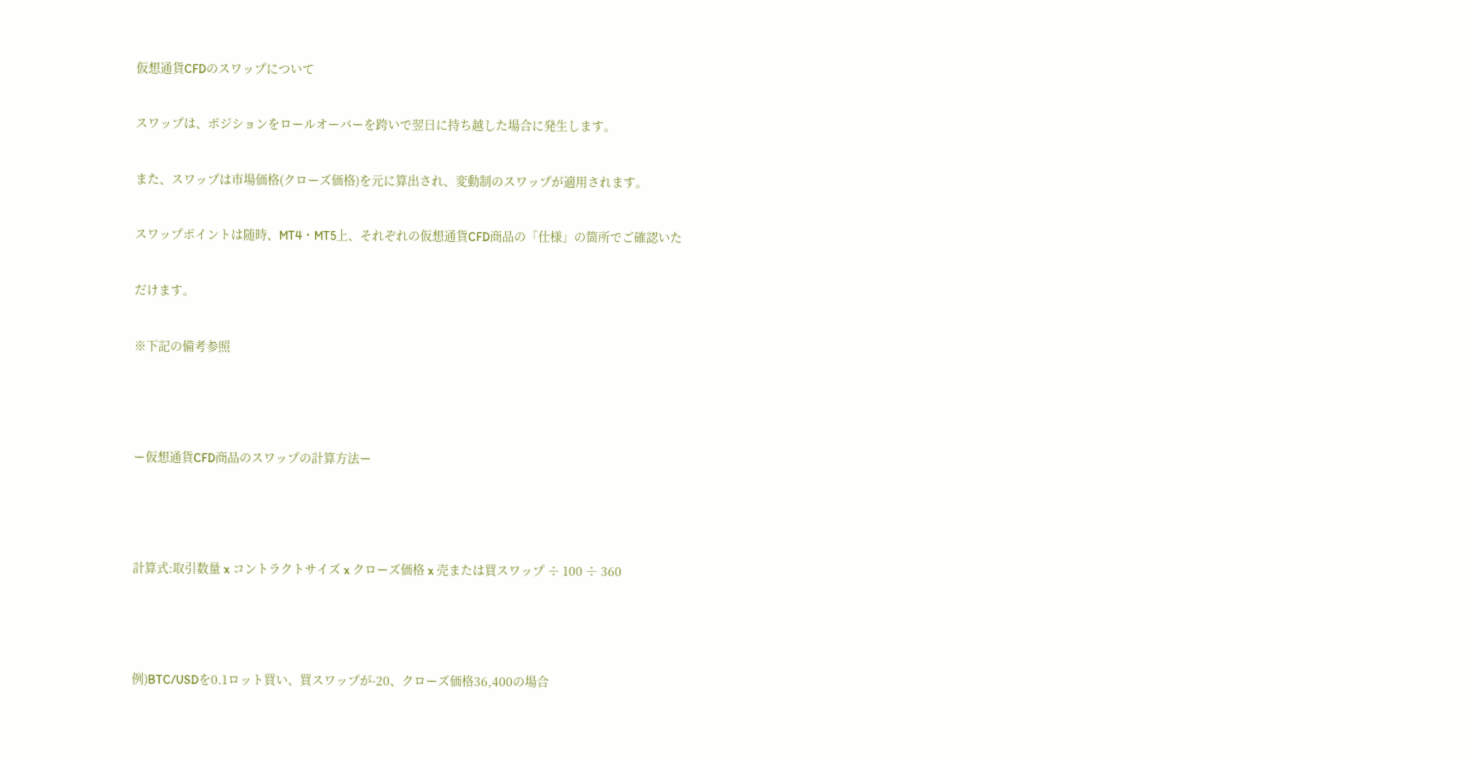仮想通貨CFDのスワップについて

スワップは、ポジションをロールオーバーを跨いで翌日に持ち越した場合に発生します。

また、スワップは市場価格(クローズ価格)を元に算出され、変動制のスワップが適用されます。

スワップポイントは随時、MT4・MT5上、それぞれの仮想通貨CFD商品の「仕様」の箇所でご確認いた

だけます。

※下記の備考参照



ー仮想通貨CFD商品のスワップの計算方法ー



計算式:取引数量 x コントラクトサイズ x クローズ価格 x 売または買スワップ ÷ 100 ÷ 360



例)BTC/USDを0.1ロット買い、買スワップが-20、クローズ価格36,400の場合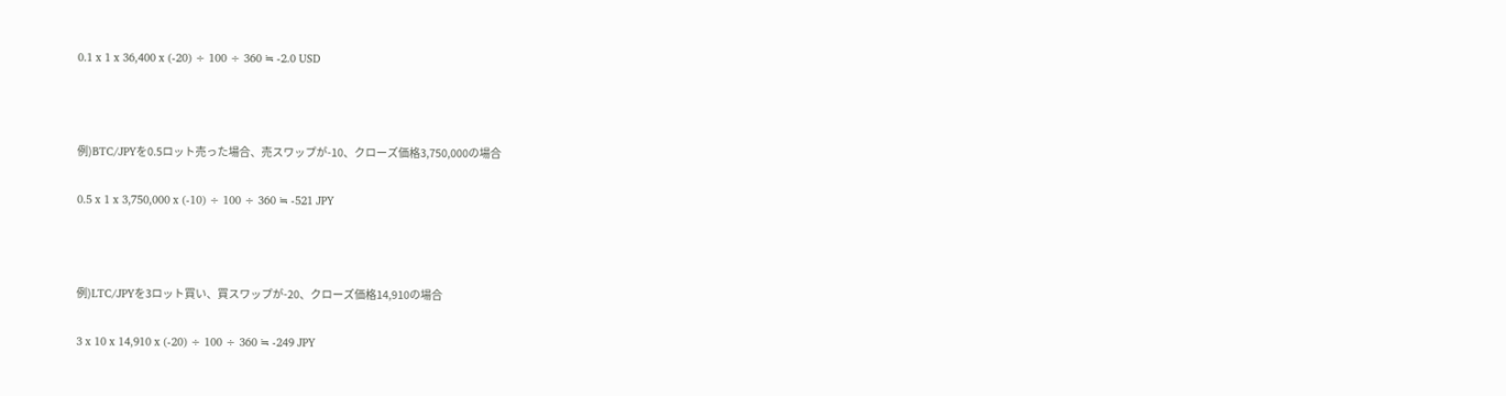0.1 x 1 x 36,400 x (-20) ÷ 100 ÷ 360 ≒ -2.0 USD



例)BTC/JPYを0.5ロット売った場合、売スワップが-10、クローズ価格3,750,000の場合

0.5 x 1 x 3,750,000 x (-10) ÷ 100 ÷ 360 ≒ -521 JPY



例)LTC/JPYを3ロット買い、買スワップが-20、クローズ価格14,910の場合

3 x 10 x 14,910 x (-20) ÷ 100 ÷ 360 ≒ -249 JPY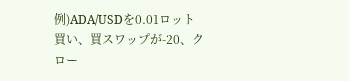例)ADA/USDを0.01ロット買い、買スワップが-20、クロー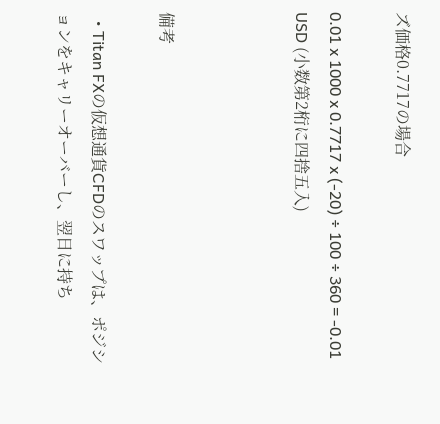ズ価格0.7717の場合

0.01 x 1000 x 0.7717 x (-20) ÷ 100 ÷ 360 = -0.01 USD (小数第2桁に四捨五入)



備考

  • Titan FXの仮想通貨CFDのスワップは、ポジションをキャリーオーバーし、翌日に持ち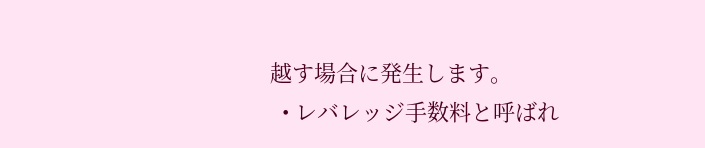越す場合に発生します。
  • レバレッジ手数料と呼ばれ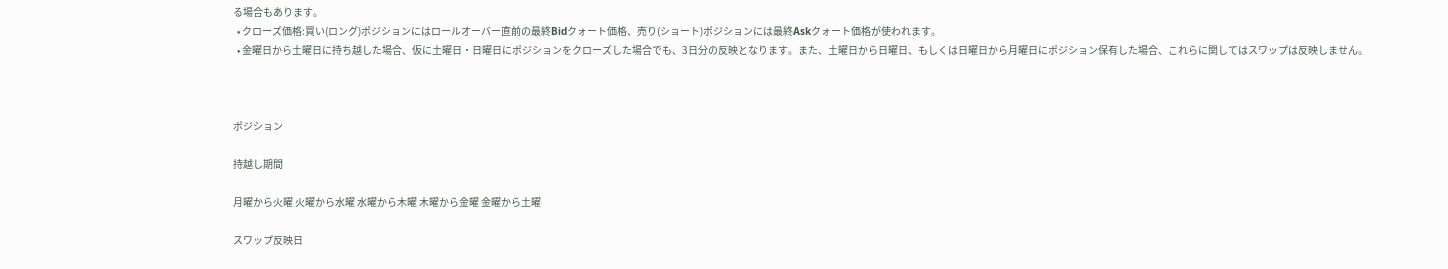る場合もあります。
  • クローズ価格:買い(ロング)ポジションにはロールオーバー直前の最終Bidクォート価格、売り(ショート)ポジションには最終Askクォート価格が使われます。
  • 金曜日から土曜日に持ち越した場合、仮に土曜日・日曜日にポジションをクローズした場合でも、3日分の反映となります。また、土曜日から日曜日、もしくは日曜日から月曜日にポジション保有した場合、これらに関してはスワップは反映しません。



ポジション

持越し期間

月曜から火曜 火曜から水曜 水曜から木曜 木曜から金曜 金曜から土曜

スワップ反映日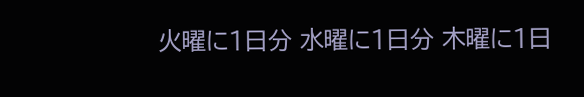火曜に1日分 水曜に1日分 木曜に1日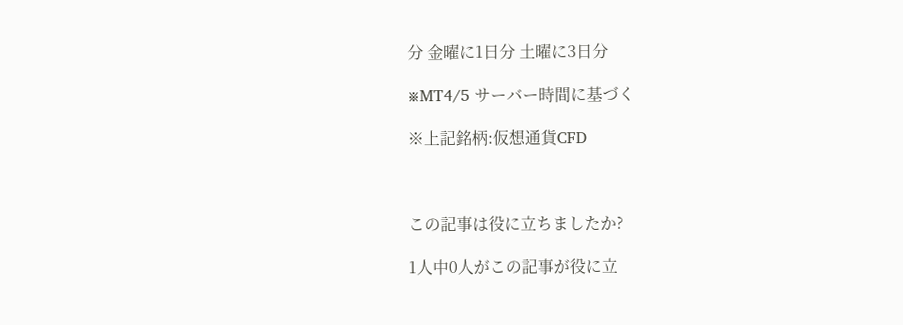分 金曜に1日分 土曜に3日分

※MT4/5 サーバー時間に基づく

※上記銘柄:仮想通貨CFD



この記事は役に立ちましたか?

1人中0人がこの記事が役に立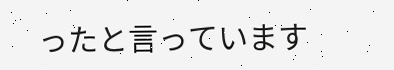ったと言っています